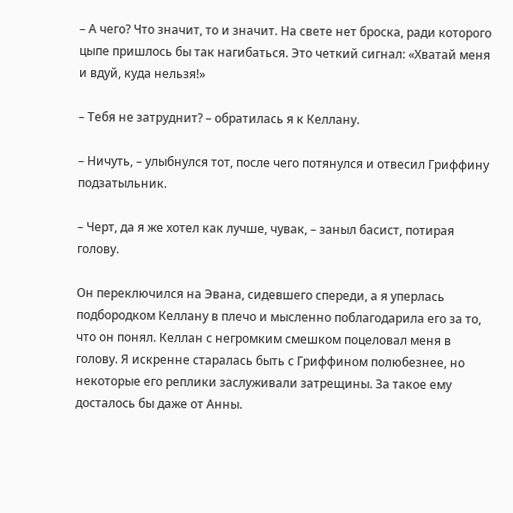– А чего? Что значит, то и значит. На свете нет броска, ради которого цыпе пришлось бы так нагибаться. Это четкий сигнал: «Хватай меня и вдуй, куда нельзя!»

– Тебя не затруднит? – обратилась я к Келлану.

– Ничуть, – улыбнулся тот, после чего потянулся и отвесил Гриффину подзатыльник.

– Черт, да я же хотел как лучше, чувак, – заныл басист, потирая голову.

Он переключился на Эвана, сидевшего спереди, а я уперлась подбородком Келлану в плечо и мысленно поблагодарила его за то, что он понял. Келлан с негромким смешком поцеловал меня в голову. Я искренне старалась быть с Гриффином полюбезнее, но некоторые его реплики заслуживали затрещины. За такое ему досталось бы даже от Анны.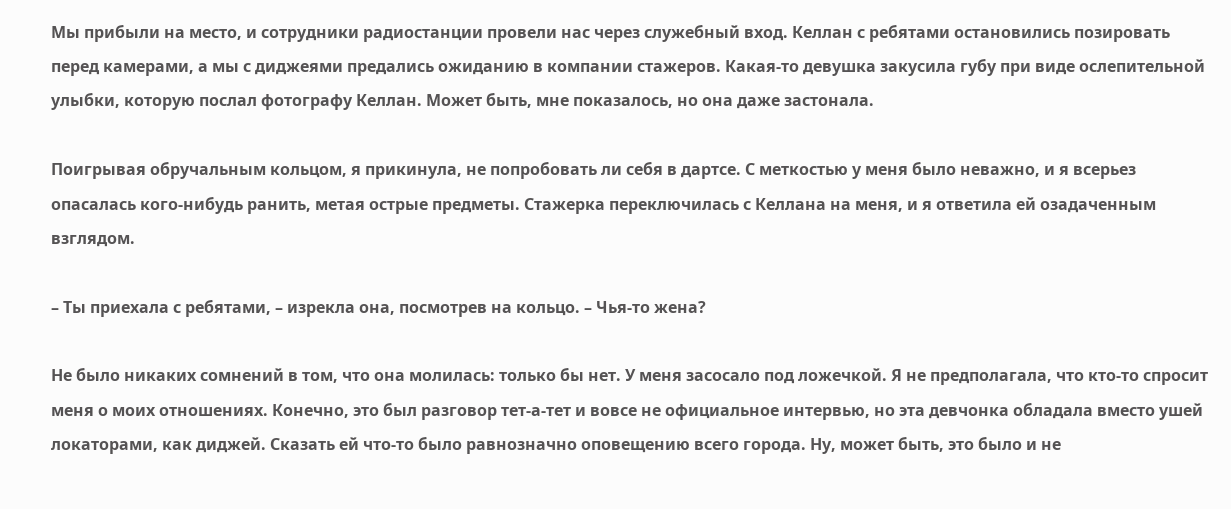Мы прибыли на место, и сотрудники радиостанции провели нас через служебный вход. Келлан с ребятами остановились позировать перед камерами, а мы с диджеями предались ожиданию в компании стажеров. Какая-то девушка закусила губу при виде ослепительной улыбки, которую послал фотографу Келлан. Может быть, мне показалось, но она даже застонала.

Поигрывая обручальным кольцом, я прикинула, не попробовать ли себя в дартсе. С меткостью у меня было неважно, и я всерьез опасалась кого-нибудь ранить, метая острые предметы. Стажерка переключилась с Келлана на меня, и я ответила ей озадаченным взглядом.

– Ты приехала с ребятами, – изрекла она, посмотрев на кольцо. – Чья-то жена?

Не было никаких сомнений в том, что она молилась: только бы нет. У меня засосало под ложечкой. Я не предполагала, что кто-то спросит меня о моих отношениях. Конечно, это был разговор тет-а-тет и вовсе не официальное интервью, но эта девчонка обладала вместо ушей локаторами, как диджей. Сказать ей что-то было равнозначно оповещению всего города. Ну, может быть, это было и не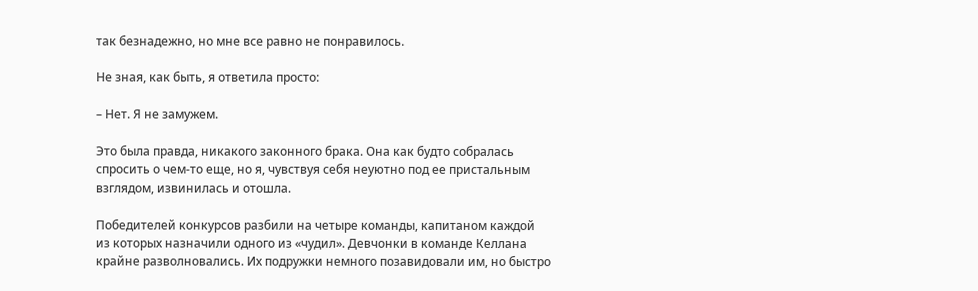так безнадежно, но мне все равно не понравилось.

Не зная, как быть, я ответила просто:

– Нет. Я не замужем.

Это была правда, никакого законного брака. Она как будто собралась спросить о чем-то еще, но я, чувствуя себя неуютно под ее пристальным взглядом, извинилась и отошла.

Победителей конкурсов разбили на четыре команды, капитаном каждой из которых назначили одного из «чудил». Девчонки в команде Келлана крайне разволновались. Их подружки немного позавидовали им, но быстро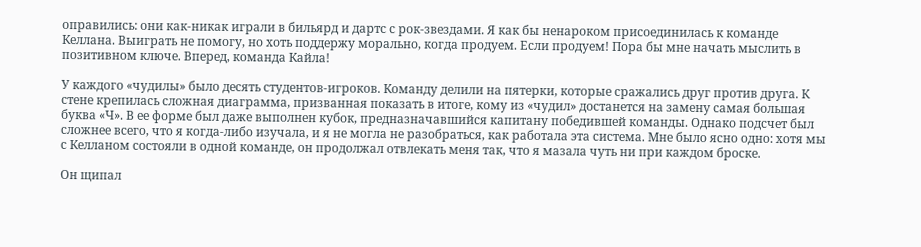оправились: они как-никак играли в бильярд и дартс с рок-звездами. Я как бы ненароком присоединилась к команде Келлана. Выиграть не помогу, но хоть поддержу морально, когда продуем. Если продуем! Пора бы мне начать мыслить в позитивном ключе. Вперед, команда Кайла!

У каждого «чудилы» было десять студентов-игроков. Команду делили на пятерки, которые сражались друг против друга. К стене крепилась сложная диаграмма, призванная показать в итоге, кому из «чудил» достанется на замену самая большая буква «Ч». В ее форме был даже выполнен кубок, предназначавшийся капитану победившей команды. Однако подсчет был сложнее всего, что я когда-либо изучала, и я не могла не разобраться, как работала эта система. Мне было ясно одно: хотя мы с Келланом состояли в одной команде, он продолжал отвлекать меня так, что я мазала чуть ни при каждом броске.

Он щипал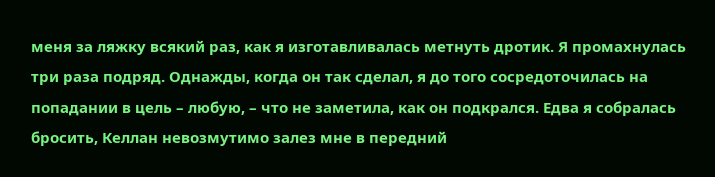меня за ляжку всякий раз, как я изготавливалась метнуть дротик. Я промахнулась три раза подряд. Однажды, когда он так сделал, я до того сосредоточилась на попадании в цель – любую, – что не заметила, как он подкрался. Едва я собралась бросить, Келлан невозмутимо залез мне в передний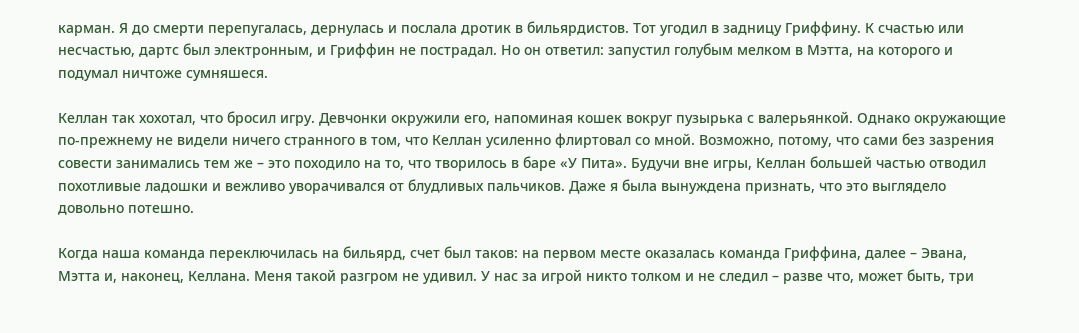карман. Я до смерти перепугалась, дернулась и послала дротик в бильярдистов. Тот угодил в задницу Гриффину. К счастью или несчастью, дартс был электронным, и Гриффин не пострадал. Но он ответил: запустил голубым мелком в Мэтта, на которого и подумал ничтоже сумняшеся.

Келлан так хохотал, что бросил игру. Девчонки окружили его, напоминая кошек вокруг пузырька с валерьянкой. Однако окружающие по-прежнему не видели ничего странного в том, что Келлан усиленно флиртовал со мной. Возможно, потому, что сами без зазрения совести занимались тем же – это походило на то, что творилось в баре «У Пита». Будучи вне игры, Келлан большей частью отводил похотливые ладошки и вежливо уворачивался от блудливых пальчиков. Даже я была вынуждена признать, что это выглядело довольно потешно.

Когда наша команда переключилась на бильярд, счет был таков: на первом месте оказалась команда Гриффина, далее – Эвана, Мэтта и, наконец, Келлана. Меня такой разгром не удивил. У нас за игрой никто толком и не следил – разве что, может быть, три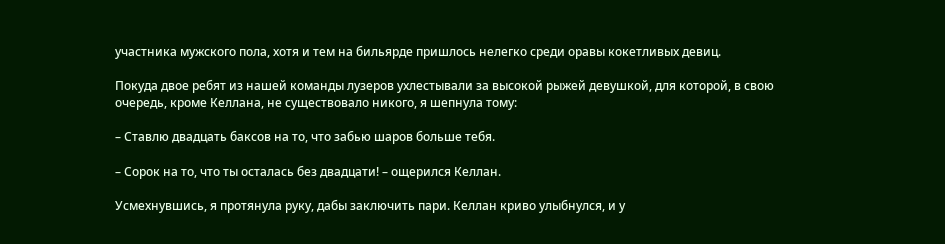участника мужского пола, хотя и тем на бильярде пришлось нелегко среди оравы кокетливых девиц.

Покуда двое ребят из нашей команды лузеров ухлестывали за высокой рыжей девушкой, для которой, в свою очередь, кроме Келлана, не существовало никого, я шепнула тому:

– Ставлю двадцать баксов на то, что забью шаров больше тебя.

– Сорок на то, что ты осталась без двадцати! – ощерился Келлан.

Усмехнувшись, я протянула руку, дабы заключить пари. Келлан криво улыбнулся, и у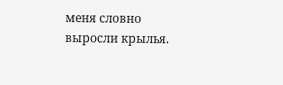меня словно выросли крылья.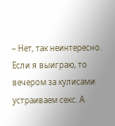– Нет, так неинтересно. Если я выиграю, то вечером за кулисами устраиваем секс. А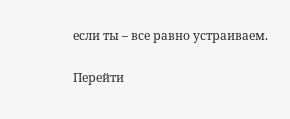если ты – все равно устраиваем.

Перейти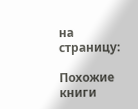на страницу:

Похожие книги